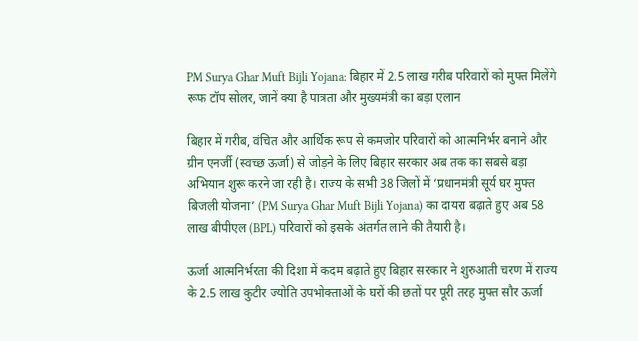PM Surya Ghar Muft Bijli Yojana: बिहार में 2.5 लाख गरीब परिवारों को मुफ्त मिलेंगे रूफ टॉप सोलर, जानें क्या है पात्रता और मुख्यमंत्री का बड़ा एलान

बिहार में गरीब, वंचित और आर्थिक रूप से कमजोर परिवारों को आत्मनिर्भर बनाने और ग्रीन एनर्जी (स्वच्छ ऊर्जा) से जोड़ने के लिए बिहार सरकार अब तक का सबसे बड़ा अभियान शुरू करने जा रही है। राज्य के सभी 38 जिलों में ‘प्रधानमंत्री सूर्य घर मुफ्त बिजली योजना’ (PM Surya Ghar Muft Bijli Yojana) का दायरा बढ़ाते हुए अब 58 लाख बीपीएल (BPL) परिवारों को इसके अंतर्गत लाने की तैयारी है।

ऊर्जा आत्मनिर्भरता की दिशा में कदम बढ़ाते हुए बिहार सरकार ने शुरुआती चरण में राज्य के 2.5 लाख कुटीर ज्योति उपभोक्ताओं के घरों की छतों पर पूरी तरह मुफ्त सौर ऊर्जा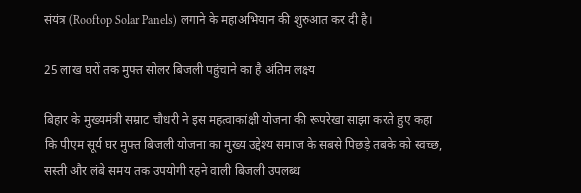संयंत्र (Rooftop Solar Panels) लगाने के महाअभियान की शुरुआत कर दी है।

25 लाख घरों तक मुफ्त सोलर बिजली पहुंचाने का है अंतिम लक्ष्य

बिहार के मुख्यमंत्री सम्राट चौधरी ने इस महत्वाकांक्षी योजना की रूपरेखा साझा करते हुए कहा कि पीएम सूर्य घर मुफ्त बिजली योजना का मुख्य उद्देश्य समाज के सबसे पिछड़े तबके को स्वच्छ, सस्ती और लंबे समय तक उपयोगी रहने वाली बिजली उपलब्ध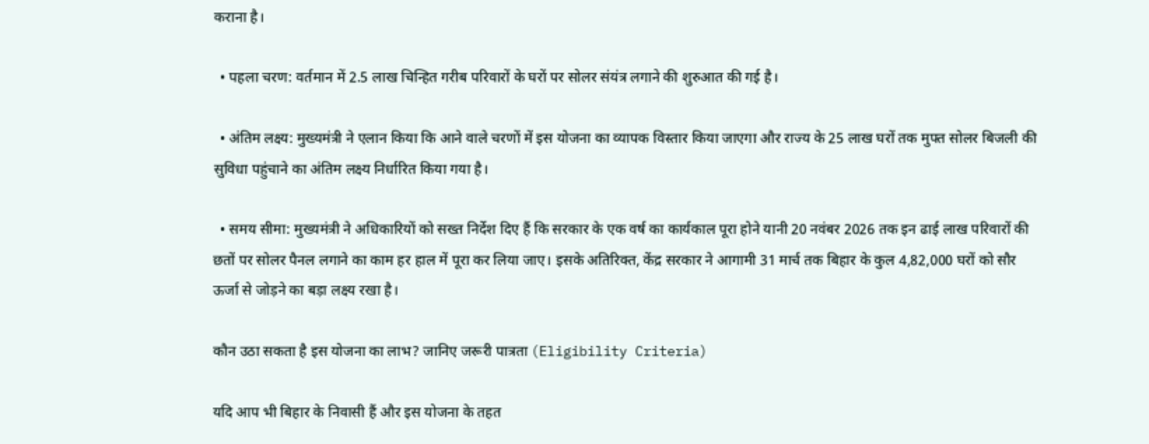कराना है।

  • पहला चरण: वर्तमान में 2.5 लाख चिन्हित गरीब परिवारों के घरों पर सोलर संयंत्र लगाने की शुरुआत की गई है।

  • अंतिम लक्ष्य: मुख्यमंत्री ने एलान किया कि आने वाले चरणों में इस योजना का व्यापक विस्तार किया जाएगा और राज्य के 25 लाख घरों तक मुफ्त सोलर बिजली की सुविधा पहुंचाने का अंतिम लक्ष्य निर्धारित किया गया है।

  • समय सीमा: मुख्यमंत्री ने अधिकारियों को सख्त निर्देश दिए हैं कि सरकार के एक वर्ष का कार्यकाल पूरा होने यानी 20 नवंबर 2026 तक इन ढाई लाख परिवारों की छतों पर सोलर पैनल लगाने का काम हर हाल में पूरा कर लिया जाए। इसके अतिरिक्त, केंद्र सरकार ने आगामी 31 मार्च तक बिहार के कुल 4,82,000 घरों को सौर ऊर्जा से जोड़ने का बड़ा लक्ष्य रखा है।

कौन उठा सकता है इस योजना का लाभ? जानिए जरूरी पात्रता (Eligibility Criteria)

यदि आप भी बिहार के निवासी हैं और इस योजना के तहत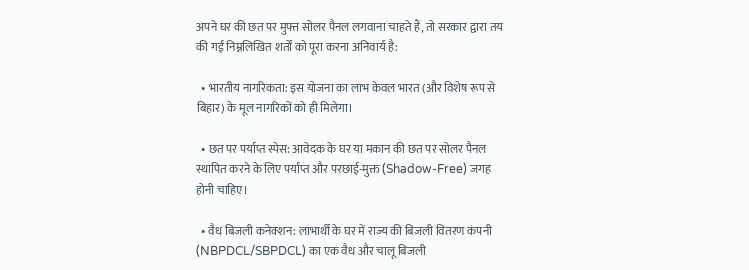अपने घर की छत पर मुफ्त सोलर पैनल लगवाना चाहते हैं, तो सरकार द्वारा तय की गईं निम्नलिखित शर्तों को पूरा करना अनिवार्य है:

  • भारतीय नागरिकता: इस योजना का लाभ केवल भारत (और विशेष रूप से बिहार) के मूल नागरिकों को ही मिलेगा।

  • छत पर पर्याप्त स्पेस: आवेदक के घर या मकान की छत पर सोलर पैनल स्थापित करने के लिए पर्याप्त और परछाई-मुक्त (Shadow-Free) जगह होनी चाहिए।

  • वैध बिजली कनेक्शन: लाभार्थी के घर में राज्य की बिजली वितरण कंपनी (NBPDCL/SBPDCL) का एक वैध और चालू बिजली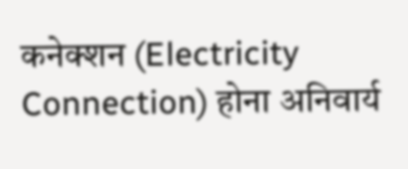कनेक्शन (Electricity Connection) होना अनिवार्य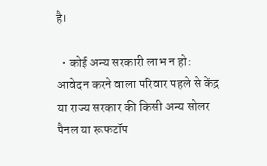है।

  • कोई अन्य सरकारी लाभ न हो: आवेदन करने वाला परिवार पहले से केंद्र या राज्य सरकार की किसी अन्य सोलर पैनल या रूफटॉप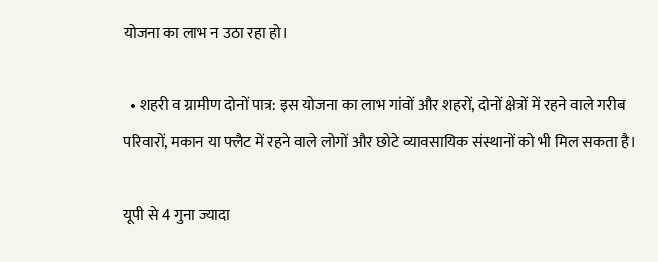योजना का लाभ न उठा रहा हो।

  • शहरी व ग्रामीण दोनों पात्र: इस योजना का लाभ गांवों और शहरों, दोनों क्षेत्रों में रहने वाले गरीब परिवारों, मकान या फ्लैट में रहने वाले लोगों और छोटे व्यावसायिक संस्थानों को भी मिल सकता है।

यूपी से 4 गुना ज्यादा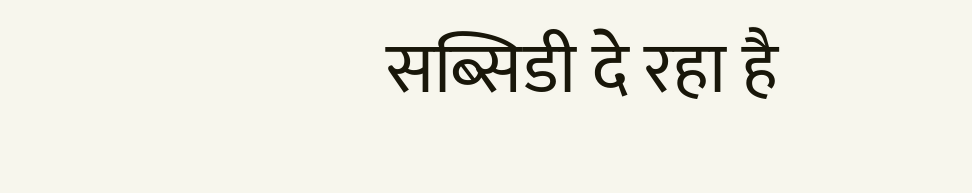सब्सिडी दे रहा है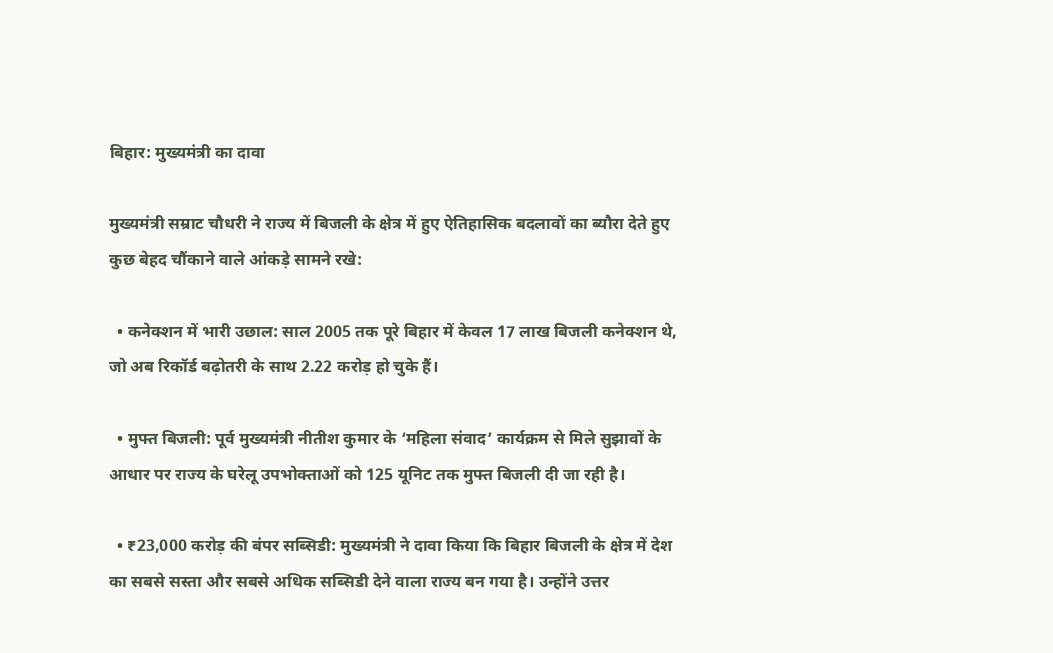बिहार: मुख्यमंत्री का दावा

मुख्यमंत्री सम्राट चौधरी ने राज्य में बिजली के क्षेत्र में हुए ऐतिहासिक बदलावों का ब्यौरा देते हुए कुछ बेहद चौंकाने वाले आंकड़े सामने रखे:

  • कनेक्शन में भारी उछाल: साल 2005 तक पूरे बिहार में केवल 17 लाख बिजली कनेक्शन थे, जो अब रिकॉर्ड बढ़ोतरी के साथ 2.22 करोड़ हो चुके हैं।

  • मुफ्त बिजली: पूर्व मुख्यमंत्री नीतीश कुमार के ‘महिला संवाद’ कार्यक्रम से मिले सुझावों के आधार पर राज्य के घरेलू उपभोक्ताओं को 125 यूनिट तक मुफ्त बिजली दी जा रही है।

  • ₹23,000 करोड़ की बंपर सब्सिडी: मुख्यमंत्री ने दावा किया कि बिहार बिजली के क्षेत्र में देश का सबसे सस्ता और सबसे अधिक सब्सिडी देने वाला राज्य बन गया है। उन्होंने उत्तर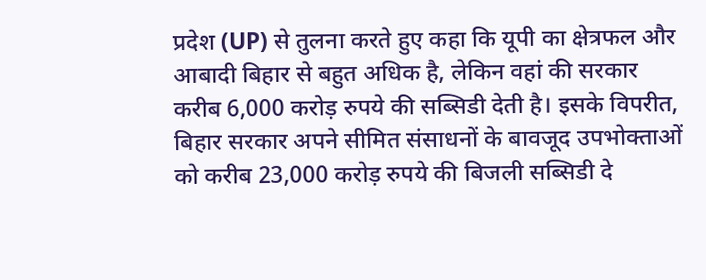प्रदेश (UP) से तुलना करते हुए कहा कि यूपी का क्षेत्रफल और आबादी बिहार से बहुत अधिक है, लेकिन वहां की सरकार करीब 6,000 करोड़ रुपये की सब्सिडी देती है। इसके विपरीत, बिहार सरकार अपने सीमित संसाधनों के बावजूद उपभोक्ताओं को करीब 23,000 करोड़ रुपये की बिजली सब्सिडी दे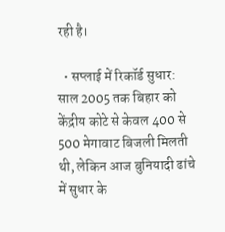रही है।

  • सप्लाई में रिकॉर्ड सुधार: साल 2005 तक बिहार को केंद्रीय कोटे से केवल 400 से 500 मेगावाट बिजली मिलती थी, लेकिन आज बुनियादी ढांचे में सुधार के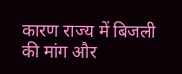कारण राज्य में बिजली की मांग और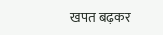खपत बढ़कर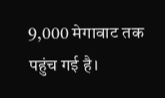9,000 मेगावाट तक पहुंच गई है।